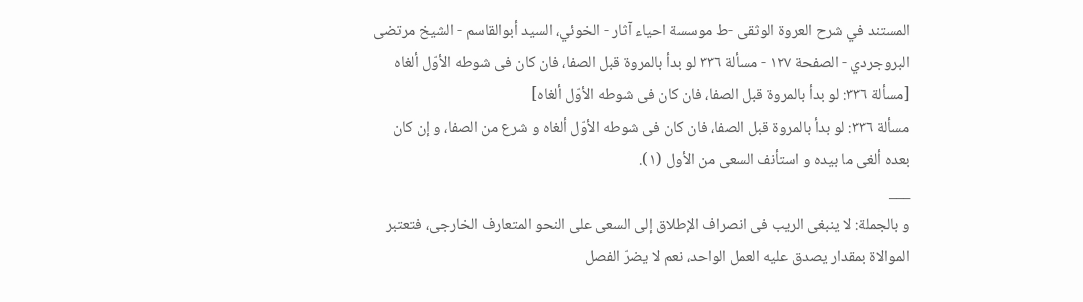المستند في شرح العروة الوثقى -ط موسسة احياء آثار - الخوئي، السيد أبوالقاسم - الشيخ مرتضى البروجردي - الصفحة ١٢٧ - مسألة ٣٣٦ لو بدأ بالمروة قبل الصفا، فان کان فی شوطه الأوّل ألغاه
[مسألة ٣٣٦: لو بدأ بالمروة قبل الصفا، فان کان فی شوطه الأوّل ألغاه]
مسألة ٣٣٦: لو بدأ بالمروة قبل الصفا، فان کان فی شوطه الأوّل ألغاه و شرع من الصفا، و إن کان بعده ألغی ما بیده و استأنف السعی من الأول (١).
___
و بالجملة: لا ینبغی الریب فی انصراف الإطلاق إلی السعی علی النحو المتعارف الخارجی، فتعتبر الموالاة بمقدار یصدق علیه العمل الواحد، نعم لا یضرّ الفصل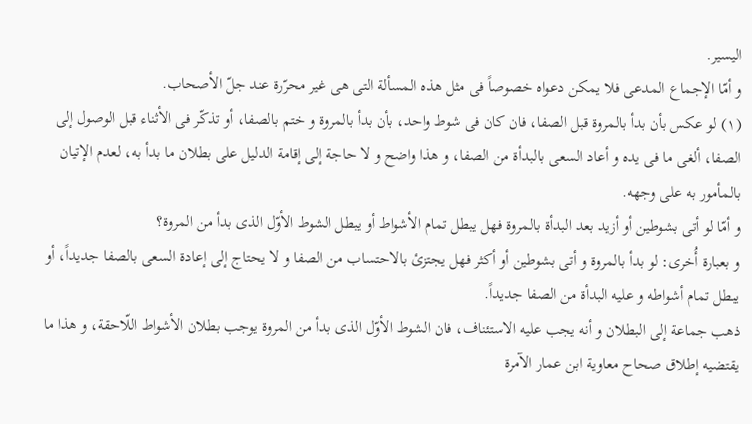الیسیر.
و أمّا الإجماع المدعی فلا یمکن دعواه خصوصاً فی مثل هذه المسألة التی هی غیر محرّرة عند جلّ الأصحاب.
(١) لو عکس بأن بدأ بالمروة قبل الصفا، فان کان فی شوط واحد، بأن بدأ بالمروة و ختم بالصفا، أو تذکّر فی الأثناء قبل الوصول إلی الصفا، ألغی ما فی یده و أعاد السعی بالبدأة من الصفا، و هذا واضح و لا حاجة إلی إقامة الدلیل علی بطلان ما بدأ به، لعدم الإتیان بالمأمور به علی وجهه.
و أمّا لو أتی بشوطین أو أزید بعد البدأة بالمروة فهل یبطل تمام الأشواط أو یبطل الشوط الأوّل الذی بدأ من المروة؟
و بعبارة أُخری: لو بدأ بالمروة و أتی بشوطین أو أکثر فهل یجتزئ بالاحتساب من الصفا و لا یحتاج إلی إعادة السعی بالصفا جدیداً، أو یبطل تمام أشواطه و علیه البدأة من الصفا جدیداً.
ذهب جماعة إلی البطلان و أنه یجب علیه الاستئناف، فان الشوط الأوّل الذی بدأ من المروة یوجب بطلان الأشواط اللّاحقة، و هذا ما یقتضیه إطلاق صحاح معاویة ابن عمار الآمرة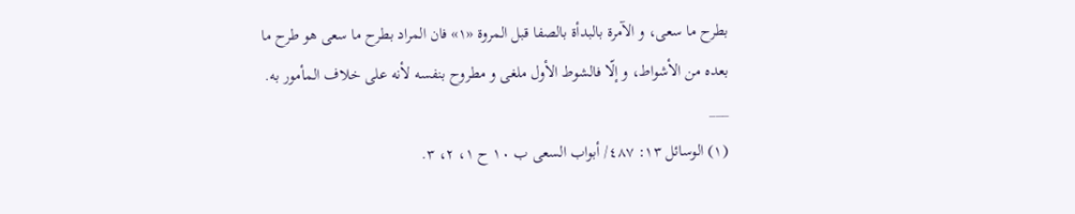بطرح ما سعی، و الآمرة بالبدأة بالصفا قبل المروة «١» فان المراد بطرح ما سعی هو طرح ما بعده من الأشواط، و إلّا فالشوط الأول ملغی و مطروح بنفسه لأنه علی خلاف المأمور به.
___
(١) الوسائل ١٣: ٤٨٧/ أبواب السعی ب ١٠ ح ١، ٢، ٣.